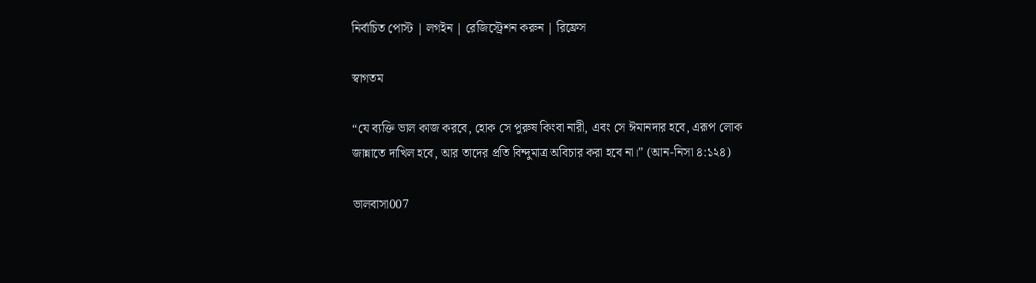নির্বাচিত পোস্ট | লগইন | রেজিস্ট্রেশন করুন | রিফ্রেস

স্বাগতম

“যে ব্যক্তি ভাল কাজ করবে, হোক সে পুরুষ কিংবা নারী, এবং সে ঈমানদার হবে, এরূপ লোক জান্নাতে দাখিল হবে, আর তাদের প্রতি বিন্দুমাত্র অবিচার করা হবে না।” (আন-নিসা ৪:১২৪)

ভালবাসা007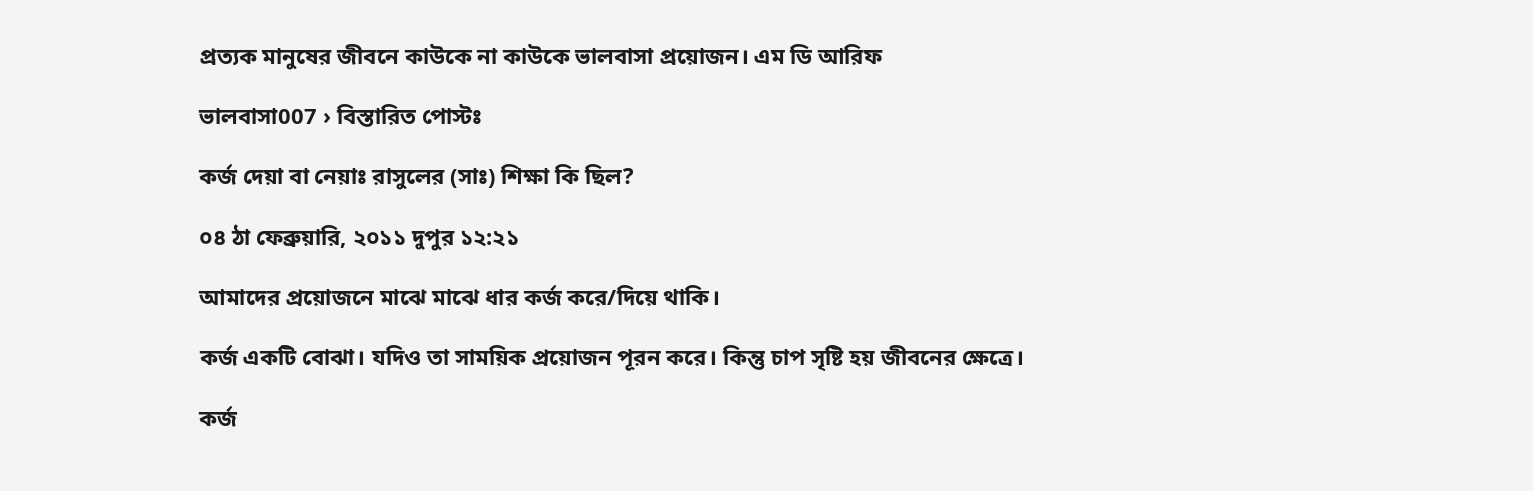প্রত্যক মানুষের জীবনে কাউকে না কাউকে ভালবাসা প্রয়োজন। এম ডি আরিফ

ভালবাসা007 › বিস্তারিত পোস্টঃ

কর্জ দেয়া বা নেয়াঃ রাসুলের (সাঃ) শিক্ষা কি ছিল?

০৪ ঠা ফেব্রুয়ারি, ২০১১ দুপুর ১২:২১

আমাদের প্রয়োজনে মাঝে মাঝে ধার কর্জ করে/দিয়ে থাকি।

কর্জ একটি বোঝা। যদিও তা সাময়িক প্রয়োজন পূরন করে। কিন্তু চাপ সৃষ্টি হয় জীবনের ক্ষেত্রে।

কর্জ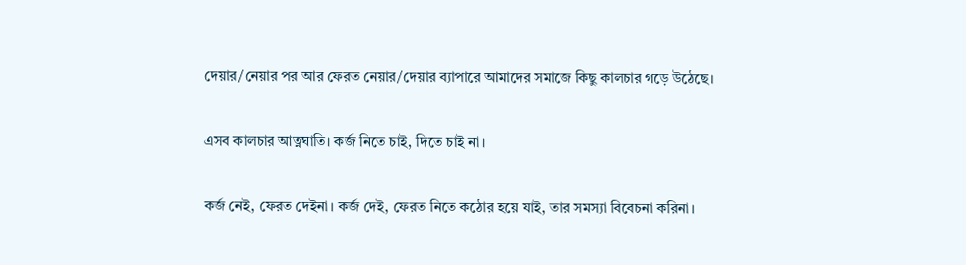দেয়ার/নেয়ার পর আর ফেরত নেয়ার/দেয়ার ব্যাপারে আমাদের সমাজে কিছু কালচার গড়ে উঠেছে।

এসব কালচার আত্নঘাতি। কর্জ নিতে চাই, দিতে চাই না।

কর্জ নেই, ফেরত দেইনা। কর্জ দেই, ফেরত নিতে কঠোর হয়ে যাই, তার সমস্যা বিবেচনা করিনা।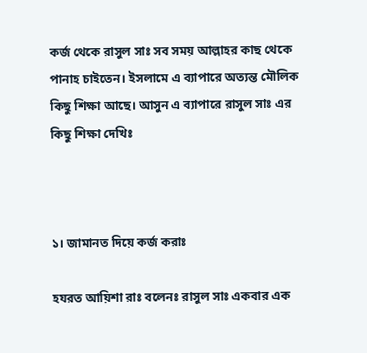কর্জ থেকে রাসুল সাঃ সব সময় আল্লাহর কাছ থেকে পানাহ চাইতেন। ইসলামে এ ব্যাপারে অত্যন্ত মৌলিক কিছু শিক্ষা আছে। আসুন এ ব্যাপারে রাসুল সাঃ এর কিছু শিক্ষা দেখিঃ



১। জামানত দিয়ে কর্জ করাঃ

হযরত আয়িশা রাঃ বলেনঃ রাসুল সাঃ একবার এক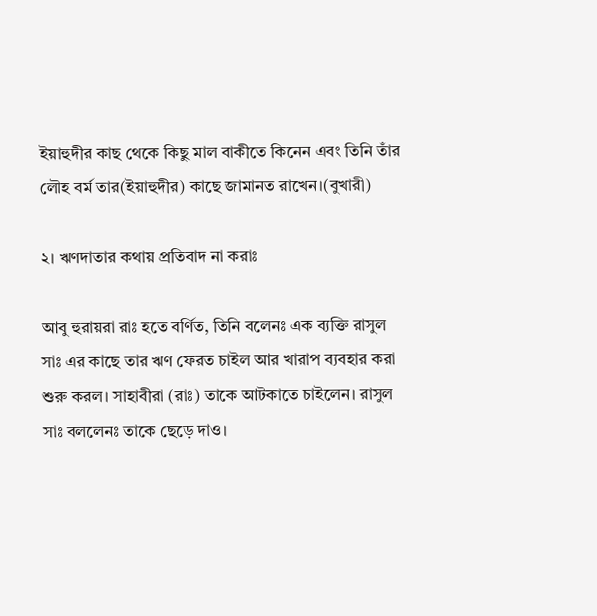ইয়াহুদীর কাছ থেকে কিছু মাল বাকীতে কিনেন এবং তিনি তাঁর লৌহ বর্ম তার(ইয়াহুদীর) কাছে জামানত রাখেন।(বুখারী)

২। ঋণদাতার কথায় প্রতিবাদ না করাঃ

আবু হুরায়রা রাঃ হতে বর্ণিত, তিনি বলেনঃ এক ব্যক্তি রাসুল সাঃ এর কাছে তার ঋণ ফেরত চাইল আর খারাপ ব্যবহার করা শুরু করল। সাহাবীরা (রাঃ) তাকে আটকাতে চাইলেন। রাসুল সাঃ বললেনঃ তাকে ছেড়ে দাও।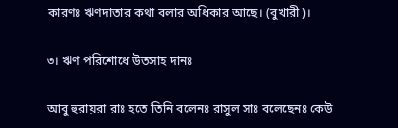কারণঃ ঋণদাতার কথা বলার অধিকার আছে। (বুখারী)।

৩। ঋণ পরিশোধে উতসাহ দানঃ

আবু হুরায়রা রাঃ হতে তিনি বলেনঃ রাসুল সাঃ বলেছেনঃ কেউ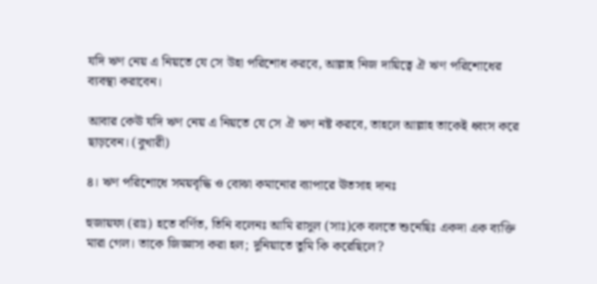যদি ঋণ নেয় এ নিয়তে যে সে উহা পরিশোধ করবে, আল্লাহ নিজ দায়িত্বে ঐ ঋণ পরিশোধের ব্যবস্থা করাবেন।

আবার কেঊ যদি ঋণ নেয় এ নিয়তে যে সে ঐ ঋণ নষ্ট করবে, তাহলে আল্লাহ তাকেই ধ্বংস করে ছাড়বেন। (বুখারী)

৪। ঋণ পরিশোধে সময়বৃদ্ধি ও বোঝা কমানোর ব্যাপারে ঊতসাহ দানঃ

হুজায়ফা (রাঃ) হতে বর্ণিত, তিনি বলেনঃ আমি রাসুল (সাঃ)কে বলতে শুনেছিঃ একদা এক ব্যক্তি মারা গেল। তাকে জিজ্ঞাসা করা হল; দুনিয়াতে তুমি কি করেছিলে?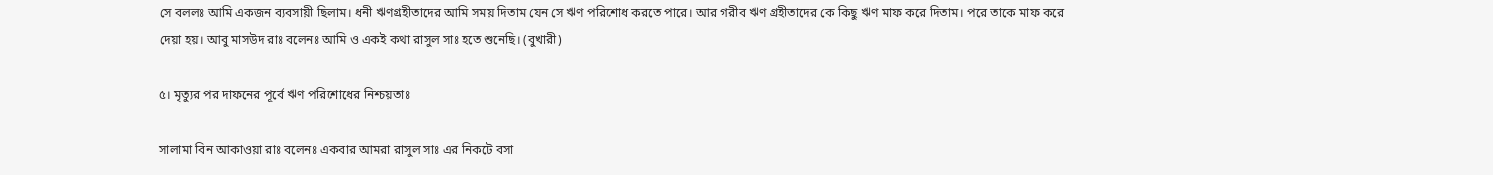সে বললঃ আমি একজন ব্যবসায়ী ছিলাম। ধনী ঋণগ্রহীতাদের আমি সময় দিতাম যেন সে ঋণ পরিশোধ করতে পারে। আর গরীব ঋণ গ্রহীতাদের কে কিছু ঋণ মাফ করে দিতাম। পরে তাকে মাফ করে দেয়া হয়। আবু মাসউদ রাঃ বলেনঃ আমি ও একই কথা রাসুল সাঃ হতে শুনেছি। (বুখারী)

৫। মৃত্যুর পর দাফনের পূর্বে ঋণ পরিশোধের নিশ্চয়তাঃ

সালামা বিন আকাওয়া রাঃ বলেনঃ একবার আমরা রাসুল সাঃ এর নিকটে বসা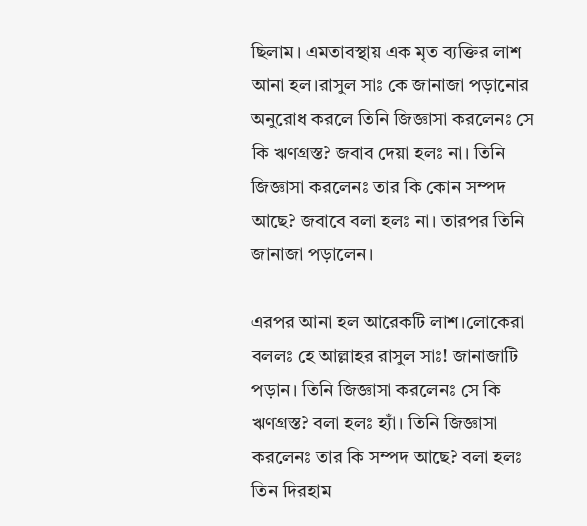ছিলাম। এমতাবস্থায় এক মৃত ব্যক্তির লাশ আনা হল।রাসুল সাঃ কে জানাজা পড়ানোর অনুরোধ করলে তিনি জিজ্ঞাসা করলেনঃ সে কি ঋণগ্রস্ত? জবাব দেয়া হলঃ না। তিনি জিজ্ঞাসা করলেনঃ তার কি কোন সম্পদ আছে? জবাবে বলা হলঃ না। তারপর তিনি জানাজা পড়ালেন।

এরপর আনা হল আরেকটি লাশ।লোকেরা বললঃ হে আল্লাহর রাসুল সাঃ! জানাজাটি পড়ান। তিনি জিজ্ঞাসা করলেনঃ সে কি ঋণগ্রস্ত? বলা হলঃ হ্যাঁ। তিনি জিজ্ঞাসা করলেনঃ তার কি সম্পদ আছে? বলা হলঃ তিন দিরহাম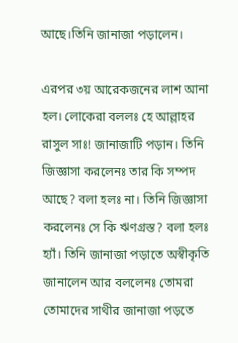আছে।তিনি জানাজা পড়ালেন।

এরপর ৩য় আরেকজনের লাশ আনা হল। লোকেরা বললঃ হে আল্লাহর রাসুল সাঃ! জানাজাটি পড়ান। তিনি জিজ্ঞাসা করলেনঃ তার কি সম্পদ আছে? বলা হলঃ না। তিনি জিজ্ঞাসা করলেনঃ সে কি ঋণগ্রস্ত? বলা হলঃ হ্যাঁ। তিনি জানাজা পড়াতে অস্বীকৃতি জানালেন আর বললেনঃ তোমরা তোমাদের সাথীর জানাজা পড়তে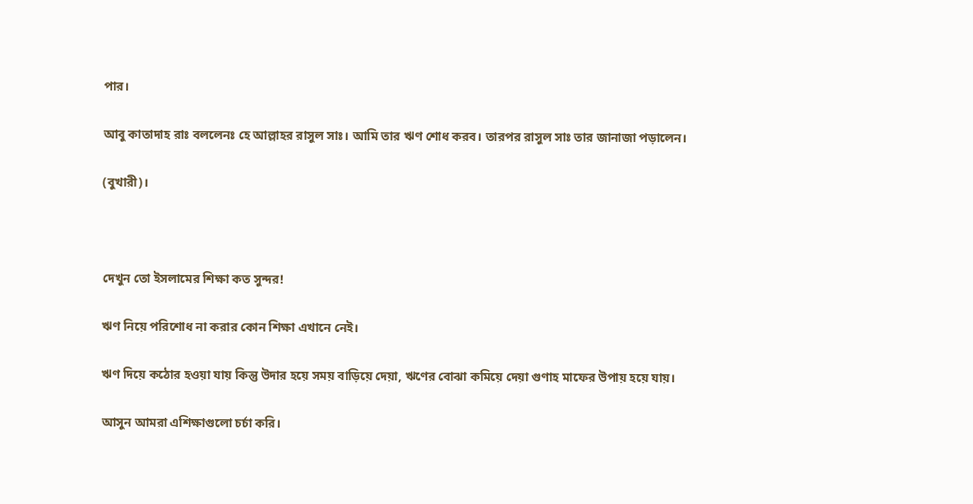পার।

আবু কাতাদাহ রাঃ বললেনঃ হে আল্লাহর রাসুল সাঃ। আমি তার ঋণ শোধ করব। তারপর রাসুল সাঃ তার জানাজা পড়ালেন।

(বুখারী)।



দেখুন তো ইসলামের শিক্ষা কত সুন্দর!

ঋণ নিয়ে পরিশোধ না করার কোন শিক্ষা এখানে নেই।

ঋণ দিয়ে কঠোর হওয়া যায় কিন্তু উদার হয়ে সময় বাড়িয়ে দেয়া, ঋণের বোঝা কমিয়ে দেয়া গুণাহ মাফের উপায় হয়ে যায়।

আসুন আমরা এশিক্ষাগুলো চর্চা করি।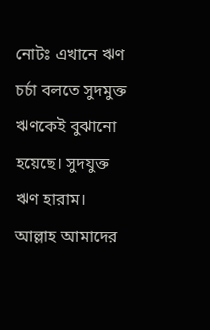নোটঃ এখানে ঋণ চর্চা বলতে সুদমুক্ত ঋণকেই বুঝানো হয়েছে। সুদযুক্ত ঋণ হারাম। আল্লাহ আমাদের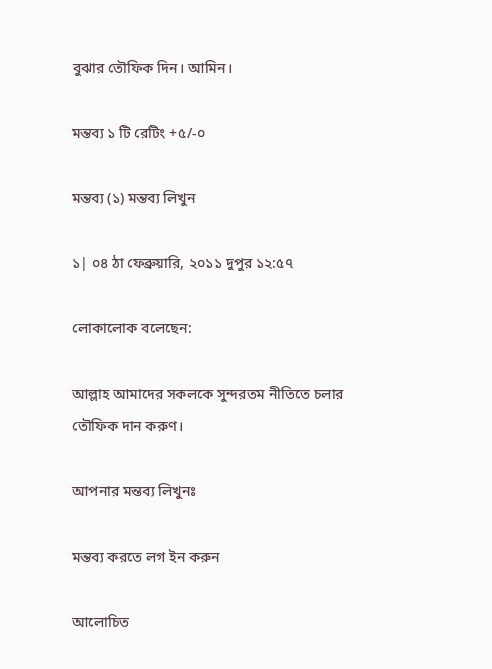বুঝার তৌফিক দিন। আমিন।

মন্তব্য ১ টি রেটিং +৫/-০

মন্তব্য (১) মন্তব্য লিখুন

১| ০৪ ঠা ফেব্রুয়ারি, ২০১১ দুপুর ১২:৫৭

লোকালোক বলেছেন:

আল্লাহ আমাদের সকলকে সুন্দরতম নীতিতে চলার তৌফিক দান করুণ।

আপনার মন্তব্য লিখুনঃ

মন্তব্য করতে লগ ইন করুন

আলোচিত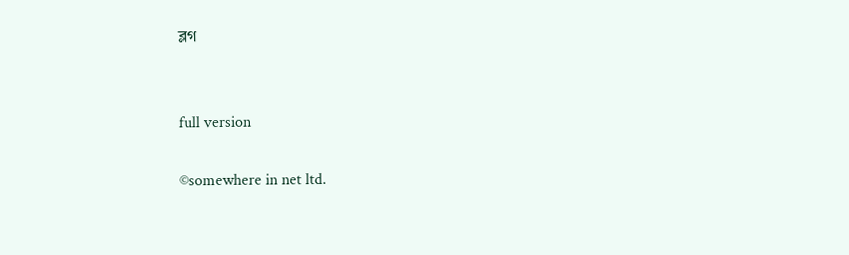ব্লগ


full version

©somewhere in net ltd.